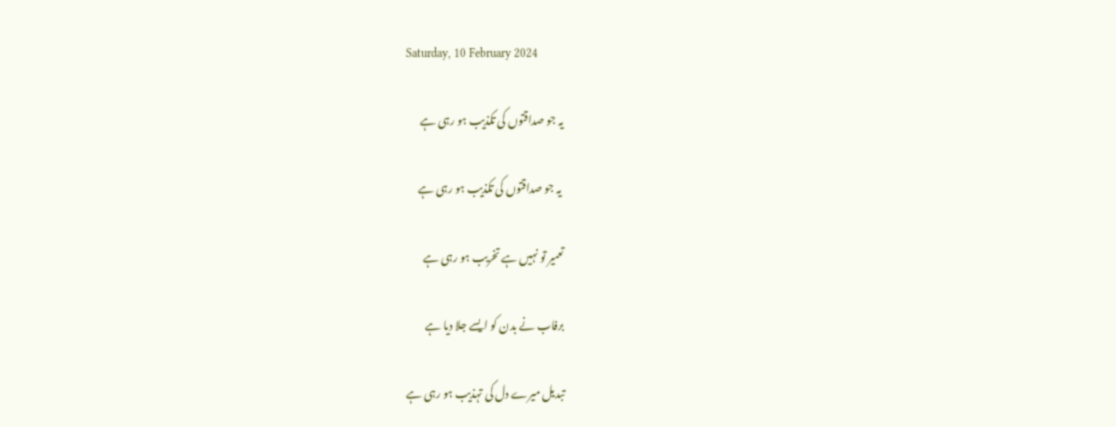Saturday, 10 February 2024

یہ جو صداقتوں کی تکذیب ہو رہی ہے

 یہ جو صداقتوں کی تکذیب ہو رہی ہے

تعمیر تو نہیں ہے تخریب ہو رہی ہے

برفاب نے بدن کو ایسے جلا دیا ہے

تبدیل میرے دل کی تہذیب ہو رہی ہے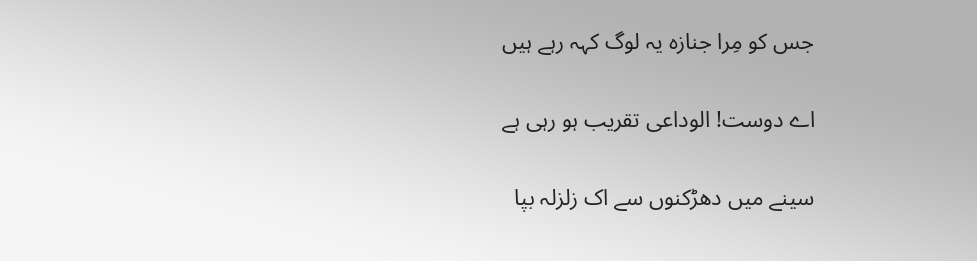جس کو مِرا جنازہ یہ لوگ کہہ رہے ہیں

اے دوست! الوداعی تقریب ہو رہی ہے

سینے میں دھڑکنوں سے اک زلزلہ بپا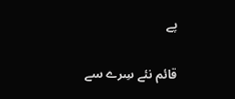پے

قائم نئے سِرے سے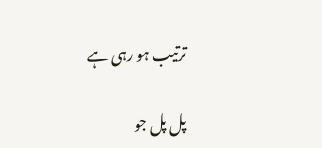ترتیب ہو رہی ہے

پل پل جو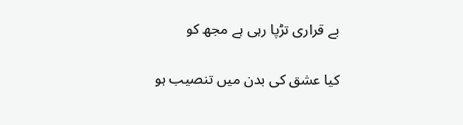بے قراری تڑپا رہی ہے مجھ کو

کیا عشق کی بدن میں تنصیب ہو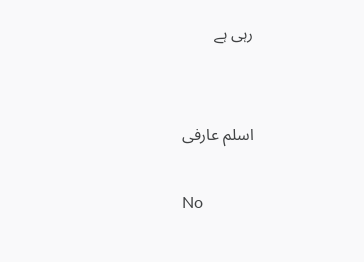رہی ہے


اسلم عارفی

No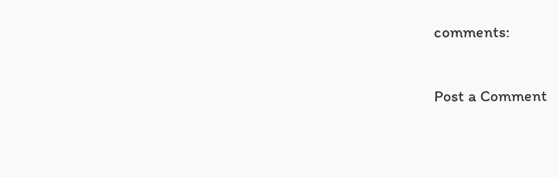comments:

Post a Comment